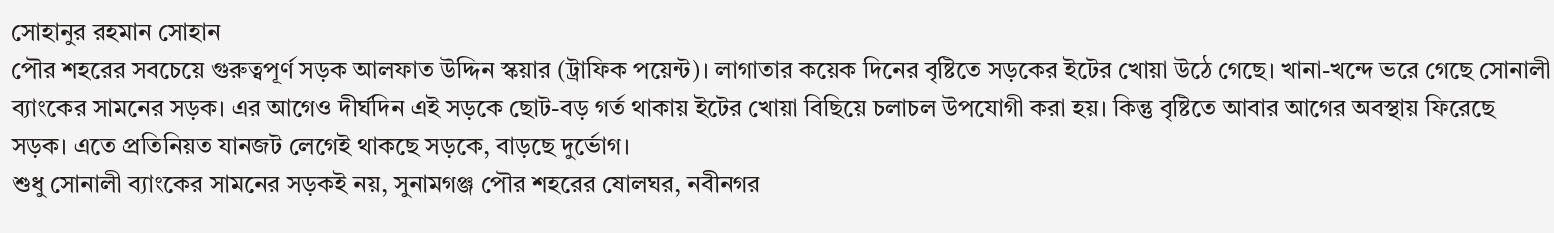সোহানুর রহমান সোহান
পৌর শহরের সবচেয়ে গুরুত্বপূর্ণ সড়ক আলফাত উদ্দিন স্কয়ার (ট্রাফিক পয়েন্ট)। লাগাতার কয়েক দিনের বৃষ্টিতে সড়কের ইটের খোয়া উঠে গেছে। খানা-খন্দে ভরে গেছে সোনালী ব্যাংকের সামনের সড়ক। এর আগেও দীর্ঘদিন এই সড়কে ছোট-বড় গর্ত থাকায় ইটের খোয়া বিছিয়ে চলাচল উপযোগী করা হয়। কিন্তু বৃষ্টিতে আবার আগের অবস্থায় ফিরেছে সড়ক। এতে প্রতিনিয়ত যানজট লেগেই থাকছে সড়কে, বাড়ছে দুর্ভোগ।
শুধু সোনালী ব্যাংকের সামনের সড়কই নয়, সুনামগঞ্জ পৌর শহরের ষোলঘর, নবীনগর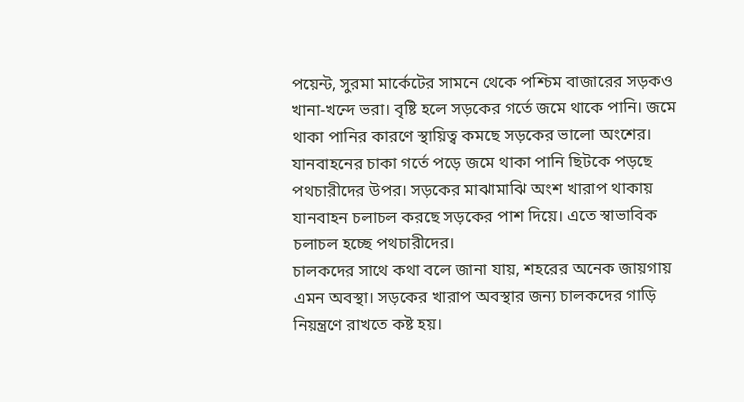পয়েন্ট, সুরমা মার্কেটের সামনে থেকে পশ্চিম বাজারের সড়কও খানা-খন্দে ভরা। বৃষ্টি হলে সড়কের গর্তে জমে থাকে পানি। জমে থাকা পানির কারণে স্থায়িত্ব কমছে সড়কের ভালো অংশের। যানবাহনের চাকা গর্তে পড়ে জমে থাকা পানি ছিটকে পড়ছে পথচারীদের উপর। সড়কের মাঝামাঝি অংশ খারাপ থাকায় যানবাহন চলাচল করছে সড়কের পাশ দিয়ে। এতে স্বাভাবিক চলাচল হচ্ছে পথচারীদের।
চালকদের সাথে কথা বলে জানা যায়, শহরের অনেক জায়গায় এমন অবস্থা। সড়কের খারাপ অবস্থার জন্য চালকদের গাড়ি নিয়ন্ত্রণে রাখতে কষ্ট হয়।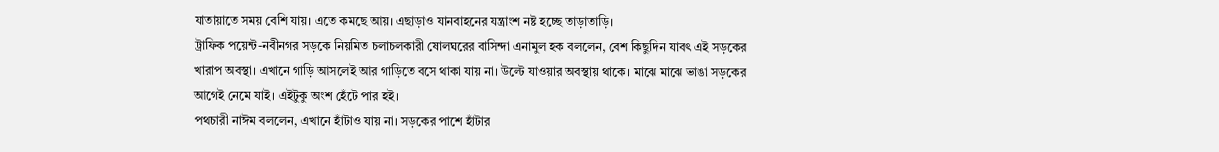যাতায়াতে সময় বেশি যায়। এতে কমছে আয়। এছাড়াও যানবাহনের যন্ত্রাংশ নষ্ট হচ্ছে তাড়াতাড়ি।
ট্রাফিক পয়েন্ট-নবীনগর সড়কে নিয়মিত চলাচলকারী ষোলঘরের বাসিন্দা এনামুল হক বললেন, বেশ কিছুদিন যাবৎ এই সড়কের খারাপ অবস্থা। এখানে গাড়ি আসলেই আর গাড়িতে বসে থাকা যায় না। উল্টে যাওয়ার অবস্থায় থাকে। মাঝে মাঝে ভাঙা সড়কের আগেই নেমে যাই। এইটুকু অংশ হেঁটে পার হই।
পথচারী নাঈম বললেন, এখানে হাঁটাও যায় না। সড়কের পাশে হাঁটার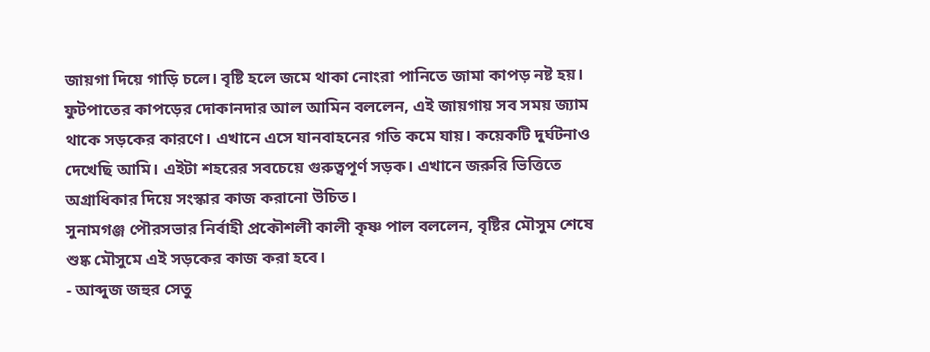জায়গা দিয়ে গাড়ি চলে। বৃষ্টি হলে জমে থাকা নোংরা পানিতে জামা কাপড় নষ্ট হয়।
ফুটপাতের কাপড়ের দোকানদার আল আমিন বললেন, এই জায়গায় সব সময় জ্যাম থাকে সড়কের কারণে। এখানে এসে যানবাহনের গতি কমে যায়। কয়েকটি দুর্ঘটনাও দেখেছি আমি। এইটা শহরের সবচেয়ে গুরুত্বপূর্ণ সড়ক। এখানে জরুরি ভিত্তিতে অগ্রাধিকার দিয়ে সংস্কার কাজ করানো উচিত।
সুনামগঞ্জ পৌরসভার নির্বাহী প্রকৌশলী কালী কৃষ্ণ পাল বললেন, বৃষ্টির মৌসুম শেষে শুষ্ক মৌসুমে এই সড়কের কাজ করা হবে।
- আব্দুজ জহুর সেতু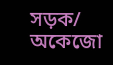সড়ক/ অকেজো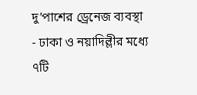দু’পাশের ড্রেনেজ ব্যবস্থা
- ঢাকা ও নয়াদিল্লীর মধ্যে ৭টি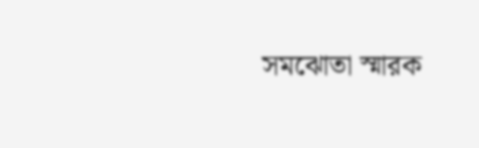সমঝোতা স্মারক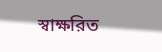স্বাক্ষরিত